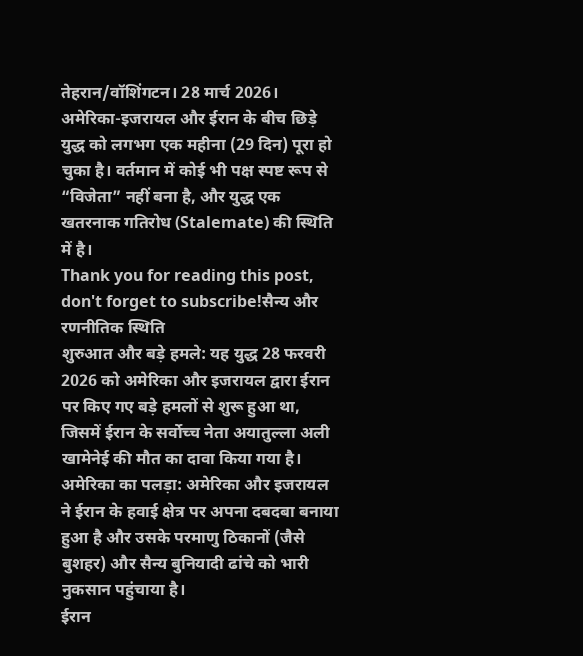तेहरान/वॉशिंगटन। 28 मार्च 2026। अमेरिका-इजरायल और ईरान के बीच छिड़े युद्ध को लगभग एक महीना (29 दिन) पूरा हो चुका है। वर्तमान में कोई भी पक्ष स्पष्ट रूप से “विजेता” नहीं बना है, और युद्ध एक खतरनाक गतिरोध (Stalemate) की स्थिति में है।
Thank you for reading this post, don't forget to subscribe!सैन्य और रणनीतिक स्थिति
शुरुआत और बड़े हमले: यह युद्ध 28 फरवरी 2026 को अमेरिका और इजरायल द्वारा ईरान पर किए गए बड़े हमलों से शुरू हुआ था, जिसमें ईरान के सर्वोच्च नेता अयातुल्ला अली खामेनेई की मौत का दावा किया गया है।
अमेरिका का पलड़ा: अमेरिका और इजरायल ने ईरान के हवाई क्षेत्र पर अपना दबदबा बनाया हुआ है और उसके परमाणु ठिकानों (जैसे बुशहर) और सैन्य बुनियादी ढांचे को भारी नुकसान पहुंचाया है।
ईरान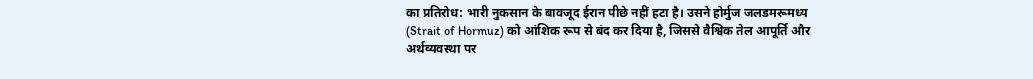का प्रतिरोध: भारी नुकसान के बावजूद ईरान पीछे नहीं हटा है। उसने होर्मुज जलडमरूमध्य (Strait of Hormuz) को आंशिक रूप से बंद कर दिया है, जिससे वैश्विक तेल आपूर्ति और अर्थव्यवस्था पर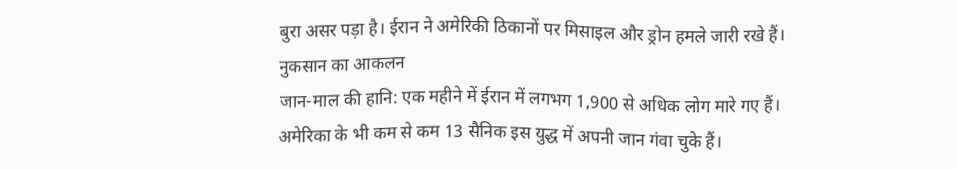बुरा असर पड़ा है। ईरान ने अमेरिकी ठिकानों पर मिसाइल और ड्रोन हमले जारी रखे हैं।
नुकसान का आकलन
जान-माल की हानि: एक महीने में ईरान में लगभग 1,900 से अधिक लोग मारे गए हैं। अमेरिका के भी कम से कम 13 सैनिक इस युद्ध में अपनी जान गंवा चुके हैं।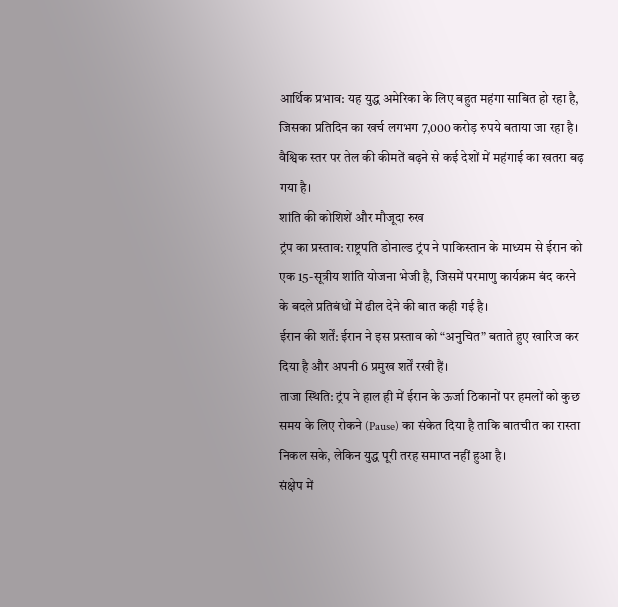आर्थिक प्रभाव: यह युद्ध अमेरिका के लिए बहुत महंगा साबित हो रहा है, जिसका प्रतिदिन का खर्च लगभग 7,000 करोड़ रुपये बताया जा रहा है। वैश्विक स्तर पर तेल की कीमतें बढ़ने से कई देशों में महंगाई का खतरा बढ़ गया है।
शांति की कोशिशें और मौजूदा रुख
ट्रंप का प्रस्ताव: राष्ट्रपति डोनाल्ड ट्रंप ने पाकिस्तान के माध्यम से ईरान को एक 15-सूत्रीय शांति योजना भेजी है, जिसमें परमाणु कार्यक्रम बंद करने के बदले प्रतिबंधों में ढील देने की बात कही गई है।
ईरान की शर्तें: ईरान ने इस प्रस्ताव को “अनुचित” बताते हुए खारिज कर दिया है और अपनी 6 प्रमुख शर्तें रखी हैं।
ताजा स्थिति: ट्रंप ने हाल ही में ईरान के ऊर्जा ठिकानों पर हमलों को कुछ समय के लिए रोकने (Pause) का संकेत दिया है ताकि बातचीत का रास्ता निकल सके, लेकिन युद्ध पूरी तरह समाप्त नहीं हुआ है।
संक्षेप में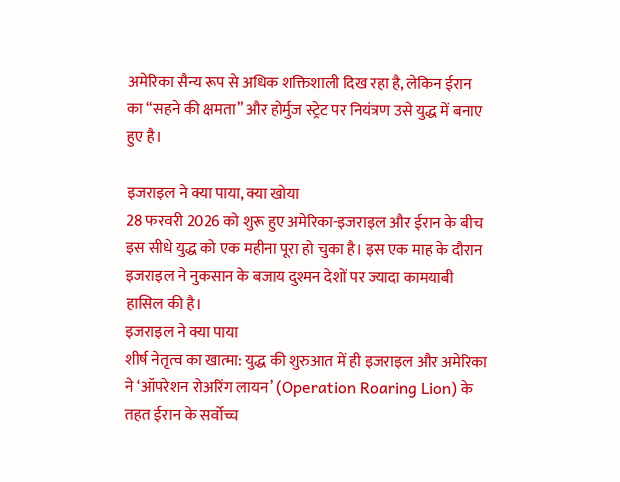अमेरिका सैन्य रूप से अधिक शक्तिशाली दिख रहा है, लेकिन ईरान का “सहने की क्षमता” और होर्मुज स्ट्रेट पर नियंत्रण उसे युद्ध में बनाए हुए है।

इजराइल ने क्या पाया, क्या खोया
28 फरवरी 2026 को शुरू हुए अमेरिका-इजराइल और ईरान के बीच इस सीधे युद्ध को एक महीना पूरा हो चुका है। इस एक माह के दौरान इजराइल ने नुकसान के बजाय दुश्मन देशों पर ज्यादा कामयाबी हासिल की है।
इजराइल ने क्या पाया
शीर्ष नेतृत्व का खात्मा: युद्ध की शुरुआत में ही इजराइल और अमेरिका ने ‘ऑपरेशन रोअरिंग लायन’ (Operation Roaring Lion) के तहत ईरान के सर्वोच्च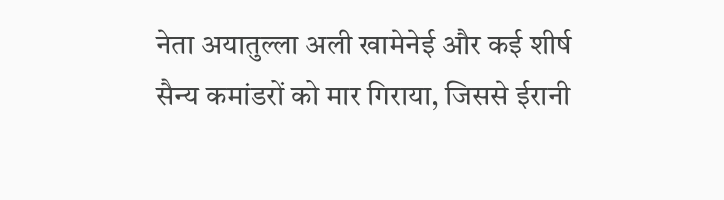नेता अयातुल्ला अली खामेनेई और कई शीर्ष सैन्य कमांडरों को मार गिराया, जिससे ईरानी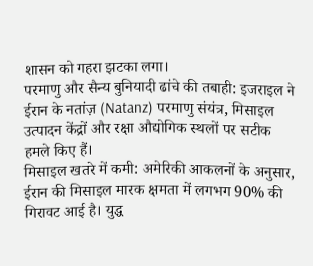शासन को गहरा झटका लगा।
परमाणु और सैन्य बुनियादी ढांचे की तबाही: इजराइल ने ईरान के नतांज़ (Natanz) परमाणु संयंत्र, मिसाइल उत्पादन केंद्रों और रक्षा औद्योगिक स्थलों पर सटीक हमले किए हैं।
मिसाइल खतरे में कमी: अमेरिकी आकलनों के अनुसार, ईरान की मिसाइल मारक क्षमता में लगभग 90% की गिरावट आई है। युद्ध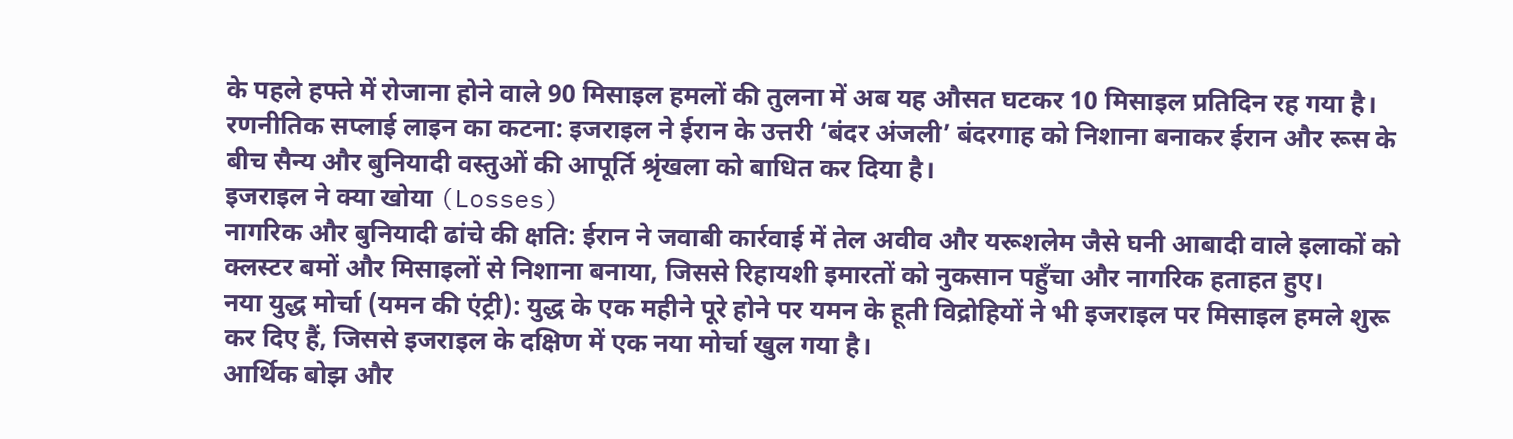के पहले हफ्ते में रोजाना होने वाले 90 मिसाइल हमलों की तुलना में अब यह औसत घटकर 10 मिसाइल प्रतिदिन रह गया है।
रणनीतिक सप्लाई लाइन का कटना: इजराइल ने ईरान के उत्तरी ‘बंदर अंजली’ बंदरगाह को निशाना बनाकर ईरान और रूस के बीच सैन्य और बुनियादी वस्तुओं की आपूर्ति श्रृंखला को बाधित कर दिया है।
इजराइल ने क्या खोया (Losses)
नागरिक और बुनियादी ढांचे की क्षति: ईरान ने जवाबी कार्रवाई में तेल अवीव और यरूशलेम जैसे घनी आबादी वाले इलाकों को क्लस्टर बमों और मिसाइलों से निशाना बनाया, जिससे रिहायशी इमारतों को नुकसान पहुँचा और नागरिक हताहत हुए।
नया युद्ध मोर्चा (यमन की एंट्री): युद्ध के एक महीने पूरे होने पर यमन के हूती विद्रोहियों ने भी इजराइल पर मिसाइल हमले शुरू कर दिए हैं, जिससे इजराइल के दक्षिण में एक नया मोर्चा खुल गया है।
आर्थिक बोझ और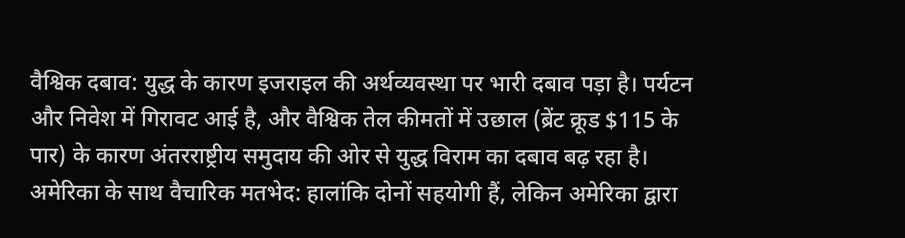वैश्विक दबाव: युद्ध के कारण इजराइल की अर्थव्यवस्था पर भारी दबाव पड़ा है। पर्यटन और निवेश में गिरावट आई है, और वैश्विक तेल कीमतों में उछाल (ब्रेंट क्रूड $115 के पार) के कारण अंतरराष्ट्रीय समुदाय की ओर से युद्ध विराम का दबाव बढ़ रहा है।
अमेरिका के साथ वैचारिक मतभेद: हालांकि दोनों सहयोगी हैं, लेकिन अमेरिका द्वारा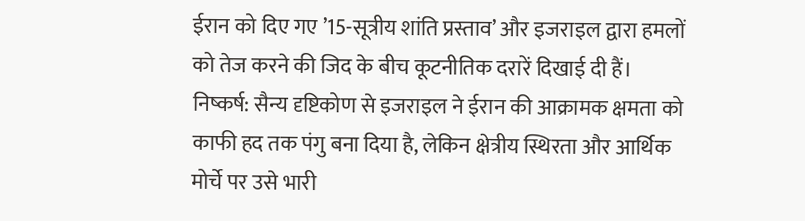ईरान को दिए गए ’15-सूत्रीय शांति प्रस्ताव’ और इजराइल द्वारा हमलों को तेज करने की जिद के बीच कूटनीतिक दरारें दिखाई दी हैं।
निष्कर्ष: सैन्य दृष्टिकोण से इजराइल ने ईरान की आक्रामक क्षमता को काफी हद तक पंगु बना दिया है, लेकिन क्षेत्रीय स्थिरता और आर्थिक मोर्चे पर उसे भारी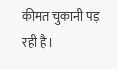कीमत चुकानी पड़ रही है।